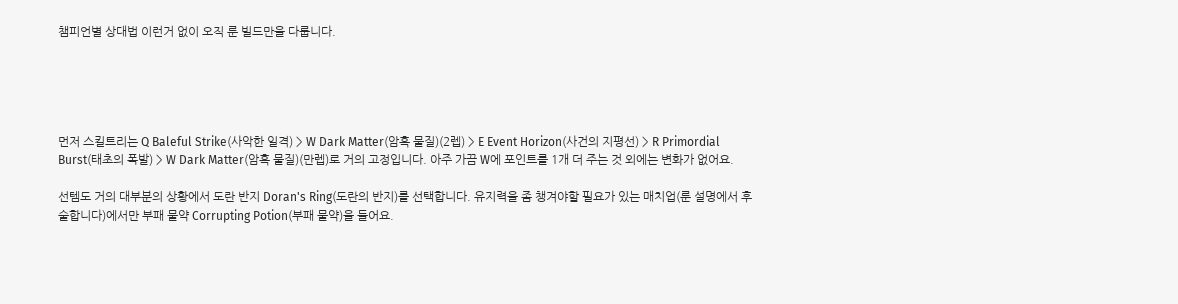챔피언별 상대법 이런거 없이 오직 룬 빌드만을 다룹니다.





먼저 스킬트리는 Q Baleful Strike(사악한 일격) > W Dark Matter(암흑 물질)(2렙) > E Event Horizon(사건의 지평선) > R Primordial Burst(태초의 폭발) > W Dark Matter(암흑 물질)(만렙)로 거의 고정입니다. 아주 가끔 W에 포인트를 1개 더 주는 것 외에는 변화가 없어요.

선템도 거의 대부분의 상황에서 도란 반지 Doran's Ring(도란의 반지)를 선택합니다. 유지력을 좀 챙겨야할 필요가 있는 매치업(룬 설명에서 후술합니다)에서만 부패 물약 Corrupting Potion(부패 물약)을 들어요.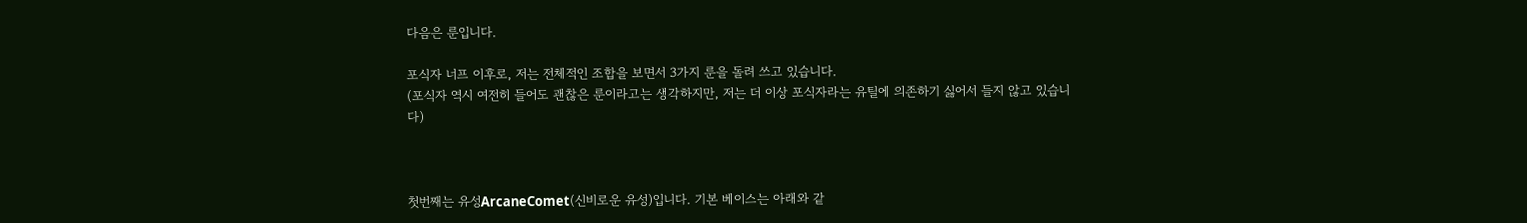다음은 룬입니다.

포식자 너프 이후로, 저는 전체적인 조합을 보면서 3가지 룬을 돌려 쓰고 있습니다.
(포식자 역시 여전히 들어도 괜찮은 룬이라고는 생각하지만, 저는 더 이상 포식자라는 유틸에 의존하기 싫어서 들지 않고 있습니다)



첫번째는 유성ArcaneComet(신비로운 유성)입니다. 기본 베이스는 아래와 같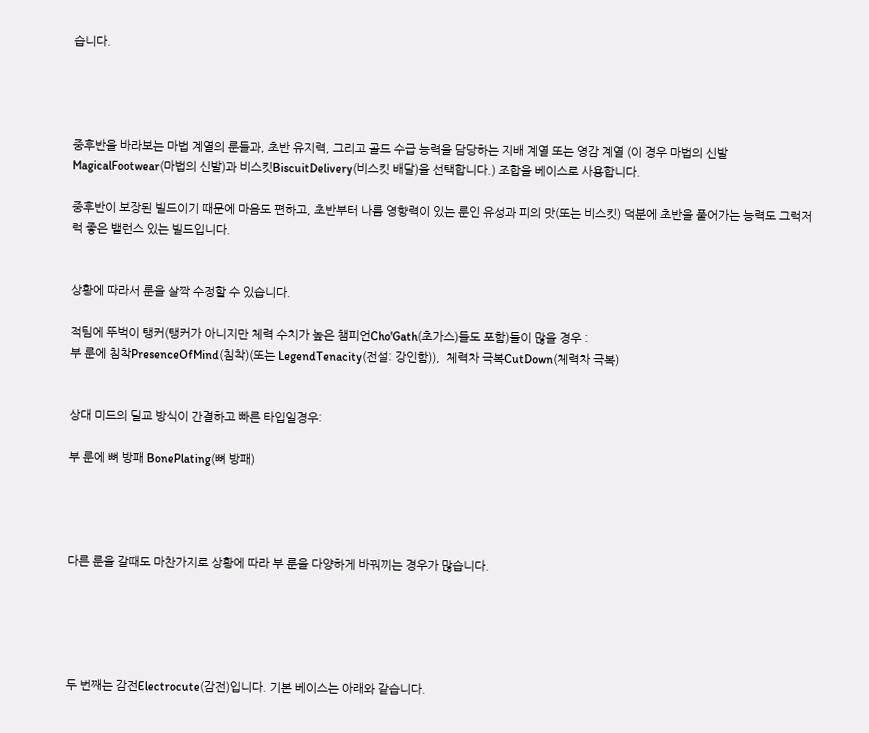습니다.




중후반을 바라보는 마법 계열의 룬들과, 초반 유지력, 그리고 골드 수급 능력을 담당하는 지배 계열 또는 영감 계열 (이 경우 마법의 신발 MagicalFootwear(마법의 신발)과 비스킷BiscuitDelivery(비스킷 배달)을 선택합니다.) 조합을 베이스로 사용합니다.

중후반이 보장된 빌드이기 때문에 마음도 편하고, 초반부터 나름 영향력이 있는 룬인 유성과 피의 맛(또는 비스킷) 덕분에 초반을 풀어가는 능력도 그럭저럭 좋은 밸런스 있는 빌드입니다.


상황에 따라서 룬을 살짝 수정할 수 있습니다.

적팀에 뚜벅이 탱커(탱커가 아니지만 체력 수치가 높은 챔피언Cho'Gath(초가스)들도 포함)들이 많을 경우 :
부 룬에 침착PresenceOfMind(침착)(또는 LegendTenacity(전설: 강인함)),  체력차 극복CutDown(체력차 극복)


상대 미드의 딜교 방식이 간결하고 빠른 타입일경우:

부 룬에 뼈 방패 BonePlating(뼈 방패)




다른 룬을 갈때도 마찬가지로 상황에 따라 부 룬을 다양하게 바꿔끼는 경우가 많습니다.





두 번째는 감전Electrocute(감전)입니다. 기본 베이스는 아래와 같습니다.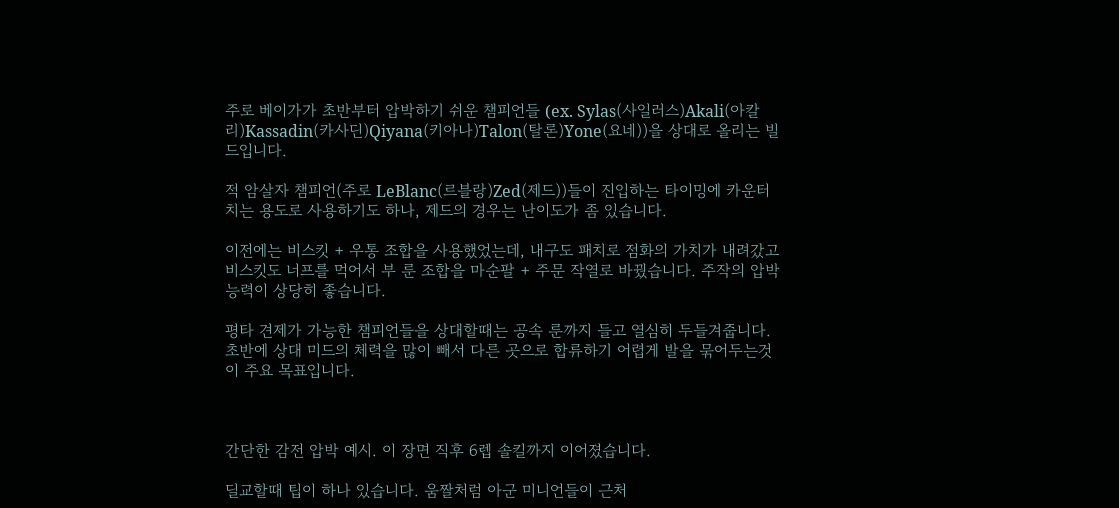주로 베이가가 초반부터 압박하기 쉬운 챔피언들 (ex. Sylas(사일러스)Akali(아칼리)Kassadin(카사딘)Qiyana(키아나)Talon(탈론)Yone(요네))을 상대로 올리는 빌드입니다.

적 암살자 챔피언(주로 LeBlanc(르블랑)Zed(제드))들이 진입하는 타이밍에 카운터치는 용도로 사용하기도 하나, 제드의 경우는 난이도가 좀 있습니다.

이전에는 비스킷 + 우통 조합을 사용했었는데, 내구도 패치로 점화의 가치가 내려갔고 비스킷도 너프를 먹어서 부 룬 조합을 마순팔 + 주문 작열로 바꿨습니다. 주작의 압박 능력이 상당히 좋습니다.

평타 견제가 가능한 챔피언들을 상대할때는 공속 룬까지 들고 열심히 두들겨줍니다. 초반에 상대 미드의 체력을 많이 빼서 다른 곳으로 합류하기 어렵게 발을 묶어두는것이 주요 목표입니다.



간단한 감전 압박 예시. 이 장면 직후 6렙 솔킬까지 이어졌습니다.

딜교할때 팁이 하나 있습니다. 움짤처럼 아군 미니언들이 근처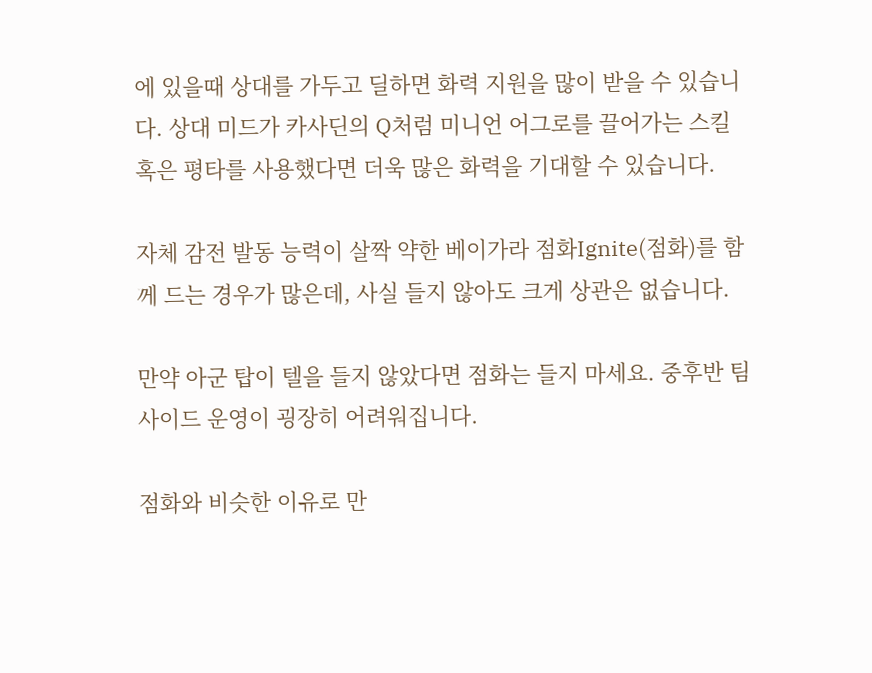에 있을때 상대를 가두고 딜하면 화력 지원을 많이 받을 수 있습니다. 상대 미드가 카사딘의 Q처럼 미니언 어그로를 끌어가는 스킬 혹은 평타를 사용했다면 더욱 많은 화력을 기대할 수 있습니다.

자체 감전 발동 능력이 살짝 약한 베이가라 점화Ignite(점화)를 함께 드는 경우가 많은데, 사실 들지 않아도 크게 상관은 없습니다.

만약 아군 탑이 텔을 들지 않았다면 점화는 들지 마세요. 중후반 팀 사이드 운영이 굉장히 어려워집니다.

점화와 비슷한 이유로 만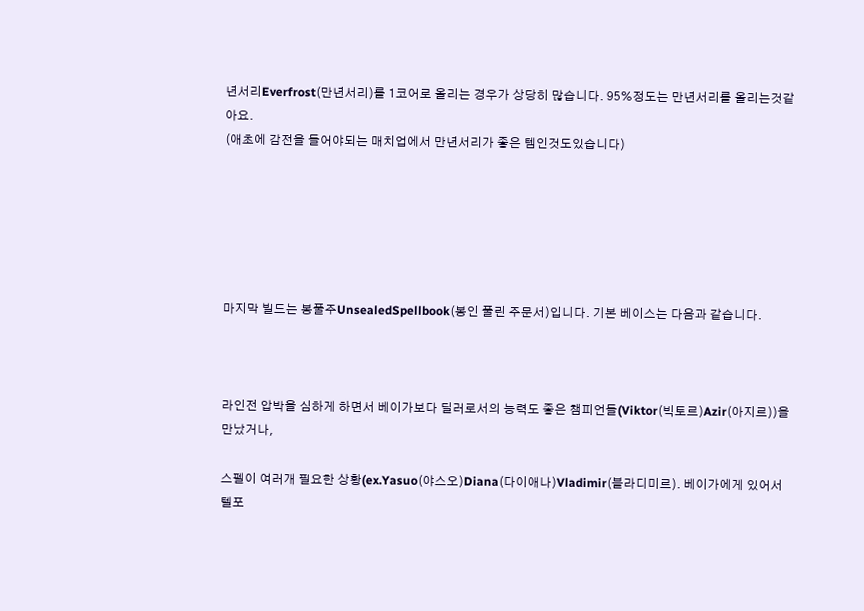년서리Everfrost(만년서리)를 1코어로 올리는 경우가 상당히 많습니다. 95%정도는 만년서리를 올리는것같아요.
(애초에 감전을 들어야되는 매치업에서 만년서리가 좋은 템인것도있습니다)






마지막 빌드는 봉풀주UnsealedSpellbook(봉인 풀린 주문서)입니다. 기본 베이스는 다음과 같습니다.



라인전 압박을 심하게 하면서 베이가보다 딜러로서의 능력도 좋은 챔피언들(Viktor(빅토르)Azir(아지르))을 만났거나,

스펠이 여러개 필요한 상황(ex.Yasuo(야스오)Diana(다이애나)Vladimir(블라디미르). 베이가에게 있어서 텔포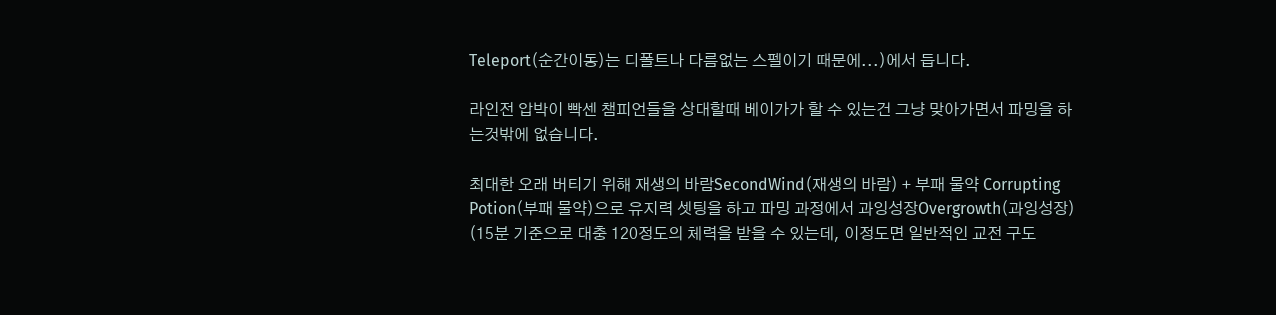Teleport(순간이동)는 디폴트나 다름없는 스펠이기 때문에...)에서 듭니다.

라인전 압박이 빡센 챔피언들을 상대할때 베이가가 할 수 있는건 그냥 맞아가면서 파밍을 하는것밖에 없습니다.

최대한 오래 버티기 위해 재생의 바람SecondWind(재생의 바람) + 부패 물약 Corrupting Potion(부패 물약)으로 유지력 셋팅을 하고 파밍 과정에서 과잉성장Overgrowth(과잉성장) (15분 기준으로 대충 120정도의 체력을 받을 수 있는데, 이정도면 일반적인 교전 구도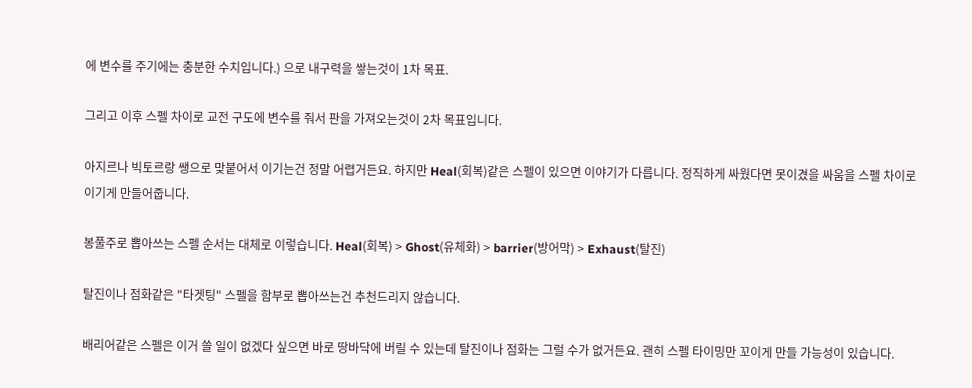에 변수를 주기에는 충분한 수치입니다.) 으로 내구력을 쌓는것이 1차 목표.

그리고 이후 스펠 차이로 교전 구도에 변수를 줘서 판을 가져오는것이 2차 목표입니다.

아지르나 빅토르랑 쌩으로 맞붙어서 이기는건 정말 어렵거든요. 하지만 Heal(회복)같은 스펠이 있으면 이야기가 다릅니다. 정직하게 싸웠다면 못이겼을 싸움을 스펠 차이로 이기게 만들어줍니다.

봉풀주로 뽑아쓰는 스펠 순서는 대체로 이렇습니다. Heal(회복) > Ghost(유체화) > barrier(방어막) > Exhaust(탈진)

탈진이나 점화같은 "타겟팅" 스펠을 함부로 뽑아쓰는건 추천드리지 않습니다.

배리어같은 스펠은 이거 쓸 일이 없겠다 싶으면 바로 땅바닥에 버릴 수 있는데 탈진이나 점화는 그럴 수가 없거든요. 괜히 스펠 타이밍만 꼬이게 만들 가능성이 있습니다.